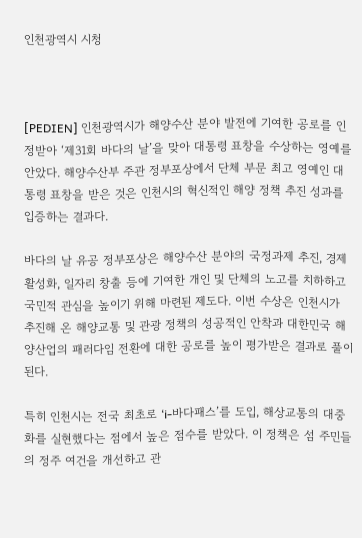인천광역시 시청



[PEDIEN] 인천광역시가 해양수산 분야 발전에 기여한 공로를 인정받아 ‘제31회 바다의 날’을 맞아 대통령 표창을 수상하는 영예를 안았다. 해양수산부 주관 정부포상에서 단체 부문 최고 영예인 대통령 표창을 받은 것은 인천시의 혁신적인 해양 정책 추진 성과를 입증하는 결과다.

바다의 날 유공 정부포상은 해양수산 분야의 국정과제 추진, 경제 활성화, 일자리 창출 등에 기여한 개인 및 단체의 노고를 치하하고 국민적 관심을 높이기 위해 마련된 제도다. 이번 수상은 인천시가 추진해 온 해양교통 및 관광 정책의 성공적인 안착과 대한민국 해양산업의 패러다임 전환에 대한 공로를 높이 평가받은 결과로 풀이된다.

특히 인천시는 전국 최초로 ‘i-바다패스’를 도입, 해상교통의 대중화를 실현했다는 점에서 높은 점수를 받았다. 이 정책은 섬 주민들의 정주 여건을 개선하고 관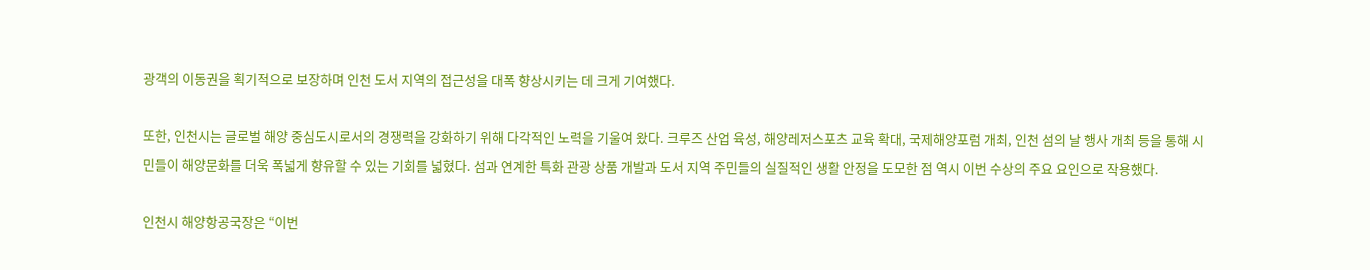광객의 이동권을 획기적으로 보장하며 인천 도서 지역의 접근성을 대폭 향상시키는 데 크게 기여했다.

또한, 인천시는 글로벌 해양 중심도시로서의 경쟁력을 강화하기 위해 다각적인 노력을 기울여 왔다. 크루즈 산업 육성, 해양레저스포츠 교육 확대, 국제해양포럼 개최, 인천 섬의 날 행사 개최 등을 통해 시민들이 해양문화를 더욱 폭넓게 향유할 수 있는 기회를 넓혔다. 섬과 연계한 특화 관광 상품 개발과 도서 지역 주민들의 실질적인 생활 안정을 도모한 점 역시 이번 수상의 주요 요인으로 작용했다.

인천시 해양항공국장은 “이번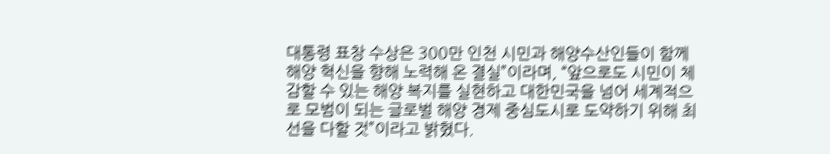대통령 표창 수상은 300만 인천 시민과 해양수산인들이 함께 해양 혁신을 향해 노력해 온 결실”이라며, “앞으로도 시민이 체감할 수 있는 해양 복지를 실현하고 대한민국을 넘어 세계적으로 모범이 되는 글로벌 해양 경제 중심도시로 도약하기 위해 최선을 다할 것”이라고 밝혔다.